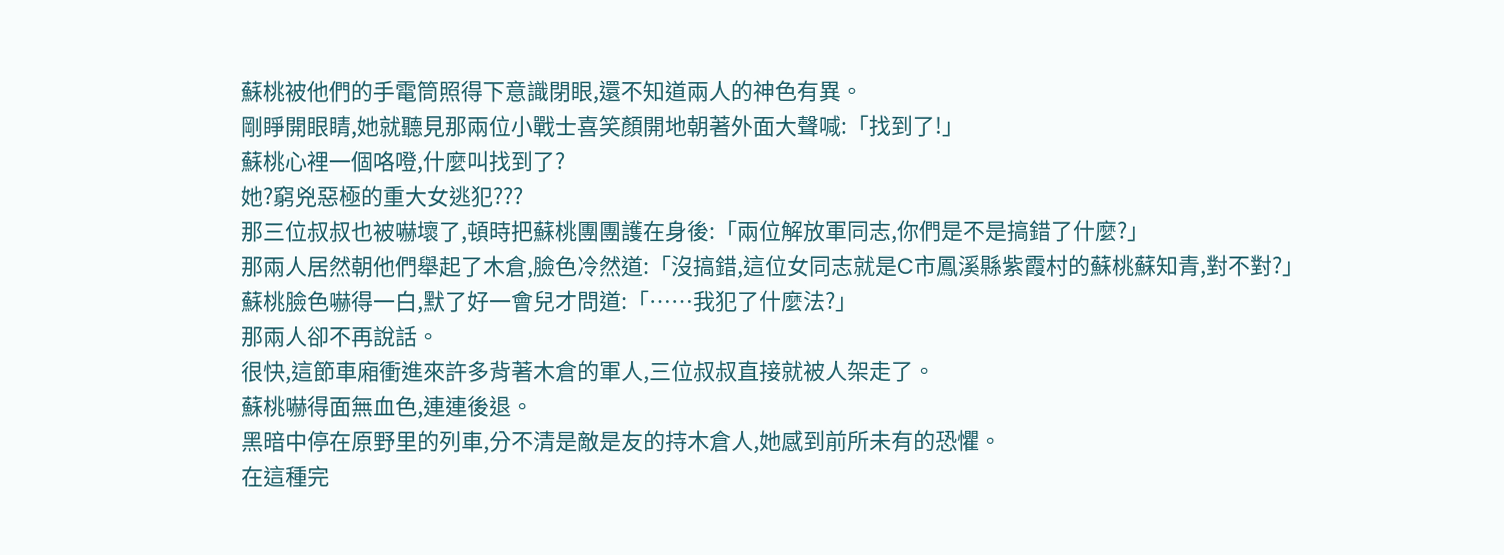蘇桃被他們的手電筒照得下意識閉眼,還不知道兩人的神色有異。
剛睜開眼睛,她就聽見那兩位小戰士喜笑顏開地朝著外面大聲喊:「找到了!」
蘇桃心裡一個咯噔,什麼叫找到了?
她?窮兇惡極的重大女逃犯???
那三位叔叔也被嚇壞了,頓時把蘇桃團團護在身後:「兩位解放軍同志,你們是不是搞錯了什麼?」
那兩人居然朝他們舉起了木倉,臉色冷然道:「沒搞錯,這位女同志就是C市鳳溪縣紫霞村的蘇桃蘇知青,對不對?」
蘇桃臉色嚇得一白,默了好一會兒才問道:「……我犯了什麼法?」
那兩人卻不再說話。
很快,這節車廂衝進來許多背著木倉的軍人,三位叔叔直接就被人架走了。
蘇桃嚇得面無血色,連連後退。
黑暗中停在原野里的列車,分不清是敵是友的持木倉人,她感到前所未有的恐懼。
在這種完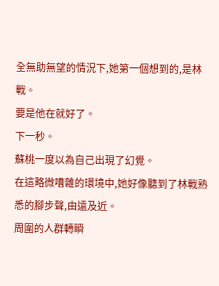全無助無望的情況下,她第一個想到的,是林戰。
要是他在就好了。
下一秒。
蘇桃一度以為自己出現了幻覺。
在這略微嘈雜的環境中,她好像聽到了林戰熟悉的腳步聲,由遠及近。
周圍的人群轉瞬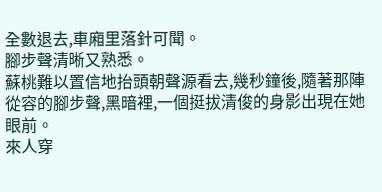全數退去,車廂里落針可聞。
腳步聲清晰又熟悉。
蘇桃難以置信地抬頭朝聲源看去,幾秒鐘後,隨著那陣從容的腳步聲,黑暗裡,一個挺拔清俊的身影出現在她眼前。
來人穿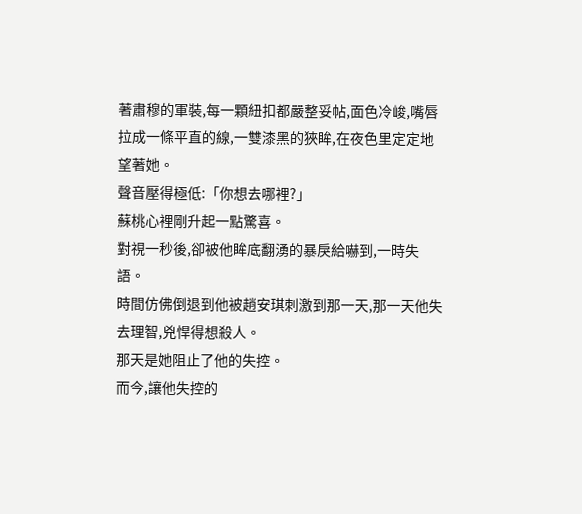著肅穆的軍裝,每一顆紐扣都嚴整妥帖,面色冷峻,嘴唇拉成一條平直的線,一雙漆黑的狹眸,在夜色里定定地望著她。
聲音壓得極低:「你想去哪裡?」
蘇桃心裡剛升起一點驚喜。
對視一秒後,卻被他眸底翻湧的暴戾給嚇到,一時失語。
時間仿佛倒退到他被趙安琪刺激到那一天,那一天他失去理智,兇悍得想殺人。
那天是她阻止了他的失控。
而今,讓他失控的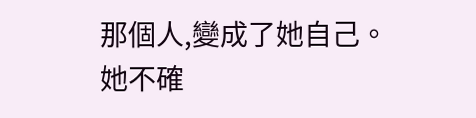那個人,變成了她自己。
她不確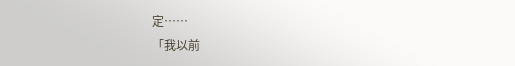定……
「我以前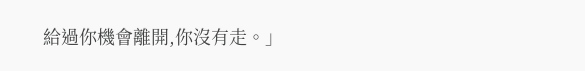給過你機會離開,你沒有走。」